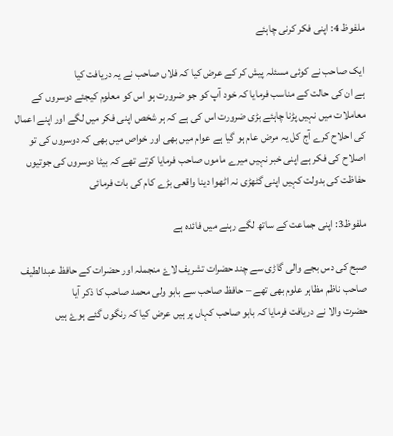ملفوظ 4: اپنی فکر کرنی چاہئے

ایک صاحب نے کوئی مسئلہ پیش کر کے عرض کیا کہ فلاں صاحب نے یہ دریافت کیا
ہے ان کی حالت کے مناسب فرمایا کہ خود آپ کو جو ضرورت ہو اس کو معلوم کیجئے دوسروں کے معاملات میں نہیں پڑنا چاہئے بڑی ضرورت اس کی ہے کہ ہر شخص اپنی فکر میں لگے اور اپنے اعمال
کی احلاح کرے آج کل یہ مرض عام ہو گیا ہے عوام میں بھی اور خواص میں بھی کہ دوسروں کی تو
اصلاح کی فکر ہے اپنی خبر نہیں میرے ماموں صاحب فرمایا کرتے تھے کہ بیٹا دوسروں کی جوتیوں
حفاظت کی بدولت کہیں اپنی گٹھڑی نہ اٹھوا دینا واقعی بڑے کام کی بات فرمائی

ملفوظ3: اپنی جماعت کے ساتھ لگے رہنے میں فائدہ ہے

صبح کی دس بجے والی گاڑی سے چند حضرات تشریف لاۓ منجملہ اور حضرات کے حافظ عبدالطیف صاحب ناظم مظاہر علوم بھی تھے – حافظ صاحب سے بابو ولی محمد صاحب کا ذکر آیا
حضرت والا نے دریافت فرمایا کہ بابو صاحب کہاں پر ہیں عرض کیا کہ رنگوں گئے ہوۓ ہیں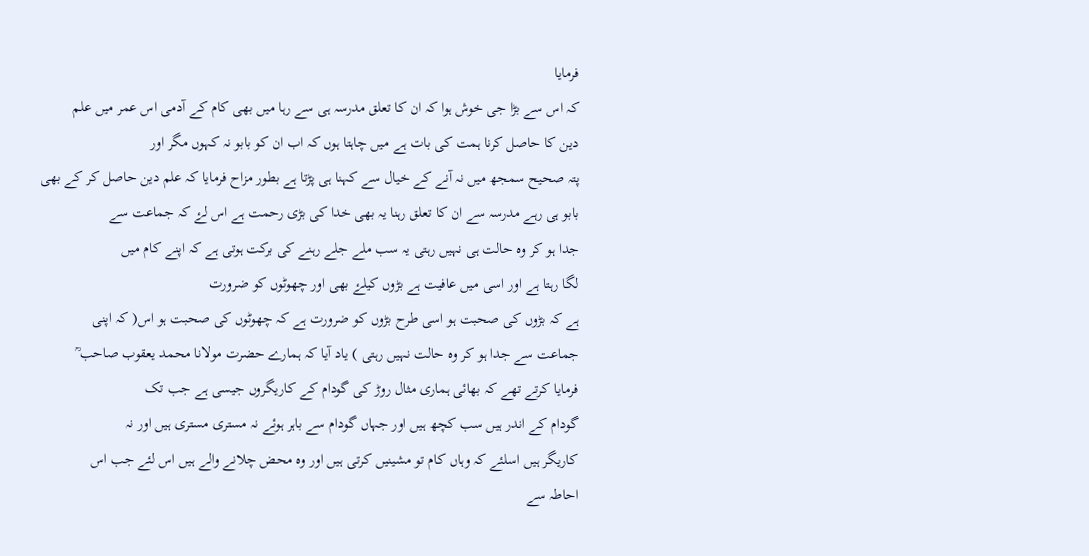فرمایا
کہ اس سے بڑا جی خوش ہوا کہ ان کا تعلق مدرسہ ہی سے رہا میں بھی کام کے آدمی اس عمر میں علم
دین کا حاصل کرنا ہمت کی بات ہے میں چاہتا ہوں کہ اب ان کو بابو نہ کہوں مگر اور
پتہ صحیح سمجھ میں نہ آنے کے خیال سے کہنا ہی پڑتا ہے بطور مزاح فرمایا کہ علم دین حاصل کر کے بھی
بابو ہی رہے مدرسہ سے ان کا تعلق رہنا یہ بھی خدا کی بڑی رحمت ہے اس لۓ کہ جماعت سے
جدا ہو کر وہ حالت ہی نہیں رہتی یہ سب ملے جلے رہنے کی برکت ہوتی ہے کہ اپنے کام میں
لگا رہتا ہے اور اسی میں عافیت ہے بڑوں کیلۓ بھی اور چھوٹوں کو ضرورت
ہے کہ بڑوں کی صحبت ہو اسی طرح بڑوں کو ضرورت ہے کہ چھوٹوں کی صحبت ہو اس( کہ اپنی
جماعت سے جدا ہو کر وہ حالت نہیں رہتی ) یاد آیا کہ ہمارے حضرت مولانا محمد یعقوب صاحب ؒ
فرمایا کرتے تھے کہ بھائی ہماری مثال روڑ کی گودام کے کاریگروں جیسی ہے جب تک
گودام کے اندر ہیں سب کچھ ہیں اور جہاں گودام سے باہر ہوئے نہ مستری مستری ہیں اور نہ
کاریگر ہیں اسلئے کہ وہاں کام تو مشینیں کرتی ہیں اور وہ محض چلانے والے ہیں اس لئے جب اس
احاطہ سے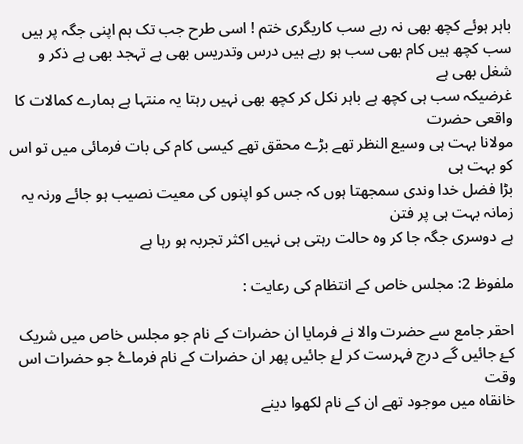باہر ہوئے کچھ بھی نہ رہے سب کاریگری ختم ! اسی طرح جب تک ہم اپنی جگہ پر ہیں
سب کچھ ہیں کام بھی سب ہو رہے ہیں درس وتدریس بھی ہے تہجد بھی ہے ذکر و شغل بھی ہے
غرضیکہ سب ہی کچھ ہے باہر نکل کر کچھ بھی نہیں رہتا یہ منتہا ہے ہمارے کمالات کا واقعی حضرت
مولانا بہت ہی وسیع النظر تھے بڑے محقق تھے کیسی کام کی بات فرمائی میں تو اس کو بہت ہی
بڑا فضل خدا وندی سمجھتا ہوں کہ جس کو اپنوں کی معیت نصیب ہو جائے ورنہ یہ زمانہ بہت ہی پر فتن
ہے دوسری جگہ جا کر وہ حالت رہتی ہی نہیں اکثر تجربہ ہو رہا ہے

ملفوظ 2: مجلس خاص کے انتظام کی رعایت :

احقر جامع سے حضرت والا نے فرمایا ان حضرات کے نام جو مجلس خاص میں شریک
کۓ جائیں گے درج فہرست کر لۓ جائیں پھر ان حضرات کے نام فرماۓ جو حضرات اس وقت
خانقاہ میں موجود تھے ان کے نام لکھوا دینے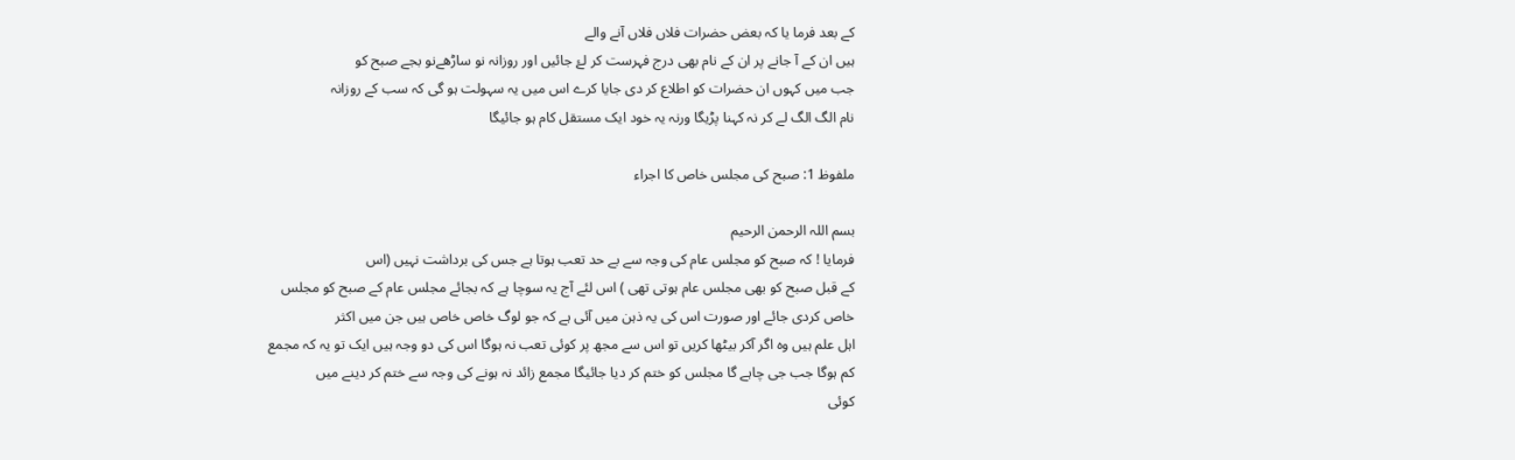کے بعد فرما یا کہ بعض حضرات فلاں فلاں آنے والے
ہیں ان کے آ جانے پر ان کے نام بھی درج فہرست کر لۓ جائیں اور روزانہ نو ساڑھےنو بجے صبح کو
جب میں کہوں ان حضرات کو اطلاع کر دی جایا کرے اس میں یہ سہولت ہو گی کہ سب کے روزانہ
نام الگ الگ لے کر نہ کہنا پڑیگا ورنہ یہ خود ایک مستقل کام ہو جائیگا

ملفوظ 1: صبح کی مجلس خاص کا اجراء

بسم اللہ الرحمن الرحیم
فرمایا ! کہ صبح کو مجلس عام کی وجہ سے بے حد تعب ہوتا ہے جس کی برداشت نہیں (اس
کے قبل صبح کو بھی مجلس عام ہوتی تھی ) اس لئے آج یہ سوچا ہے کہ بجائے مجلس عام کے صبح کو مجلس
خاص کردی جائے اور صورت اس کی یہ ذہن میں آئی ہے کہ جو لوگ خاص خاص ہیں جن میں اکثر
اہل علم ہیں وہ اگر آکر بیٹھا کریں تو اس سے مجھ پر کوئی تعب نہ ہوگا اس کی دو وجہ ہیں ایک تو یہ کہ مجمع
کم ہوگا جب جی چاہے گا مجلس کو ختم کر دیا جائیگا مجمع زائد نہ ہونے کی وجہ سے ختم کر دینے میں
کوئی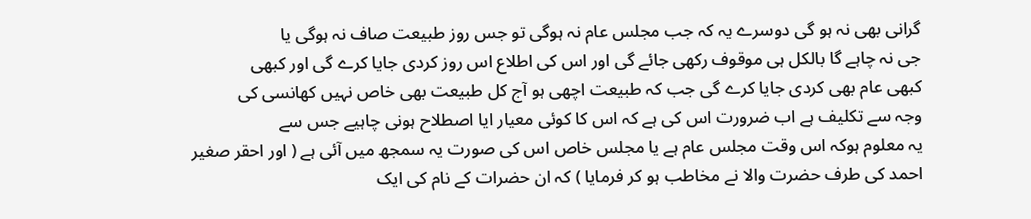گرانی بھی نہ ہو گی دوسرے یہ کہ جب مجلس عام نہ ہوگی تو جس روز طبیعت صاف نہ ہوگی یا
جی نہ چاہے گا بالکل ہی موقوف رکھی جائے گی اور اس کی اطلاع اس روز کردی جایا کرے گی اور کبھی
کبھی عام بھی کردی جایا کرے گی جب کہ طبیعت اچھی ہو آج کل طبیعت بھی خاص نہیں کھانسی کی
وجہ سے تکلیف ہے اب ضرورت اس کی ہے کہ اس کا کوئی معیار ایا اصطلاح ہونی چاہیے جس سے
یہ معلوم ہوکہ اس وقت مجلس عام ہے یا مجلس خاص اس کی صورت یہ سمجھ میں آئی ہے ( اور احقر صغیر
احمد کی طرف حضرت والا نے مخاطب ہو کر فرمایا ) کہ ان حضرات کے نام کی ایک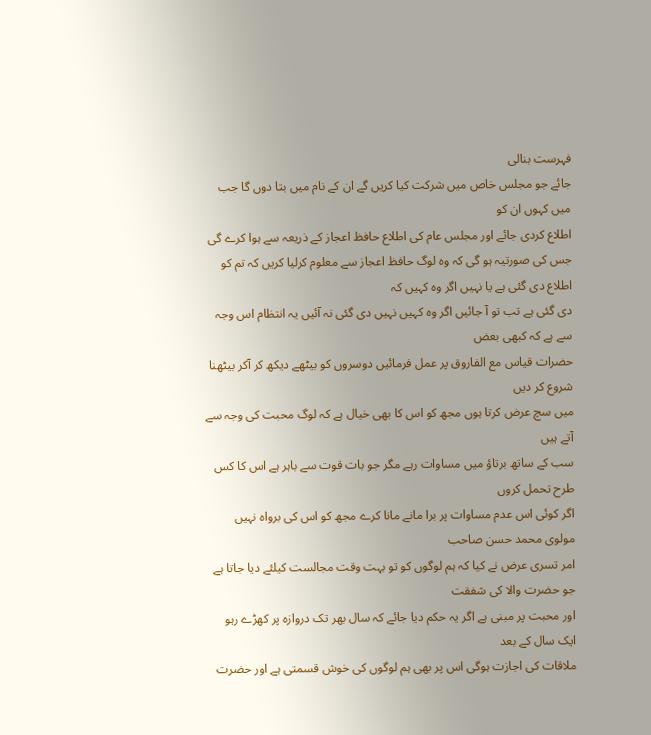فہرست بنالی
جائے جو مجلس خاص میں شرکت کیا کریں گے ان کے نام میں بتا دوں گا جب میں کہوں ان کو
اطلاع کردی جائے اور مجلس عام کی اطلاع حافظ اعجاز کے ذریعہ سے ہوا کرے گی جس کی صورتیہ ہو گی کہ وہ لوگ حافظ اعجاز سے معلوم کرلیا کریں کہ تم کو اطلاع دی گئی ہے یا نہیں اگر وہ کہیں کہ
دی گئی ہے تب تو آ جائیں اگر وہ کہیں نہیں دی گئی نہ آئیں یہ انتظام اس وجہ سے ہے کہ کبھی بعض
حضرات قیاس مع الفاروق پر عمل فرمائیں دوسروں کو بیٹھے دیکھ کر آکر بیٹھنا شروع کر دیں
میں سچ عرض کرتا ہوں مجھ کو اس کا بھی خیال ہے کہ لوگ محبت کی وجہ سے آتے ہیں
سب کے ساتھ برتاؤ میں مساوات رہے مگر جو بات قوت سے باہر ہے اس کا کس طرح تحمل کروں
اگر کوئی اس عدم مساوات پر برا مانے مانا کرے مجھ کو اس کی برواہ نہیں مولوی محمد حسن صاحب
امر تسری عرض نے کیا کہ ہم لوگوں کو تو بہت وقت مجالست کیلئے دیا جاتا ہے جو حضرت والا کی شفقت
اور محبت پر مبنی ہے اگر یہ حکم دیا جائے کہ سال بھر تک دروازہ پر کھڑے رہو ایک سال کے بعد
ملاقات کی اجازت ہوگی اس پر بھی ہم لوگوں کی خوش قسمتی ہے اور حضرت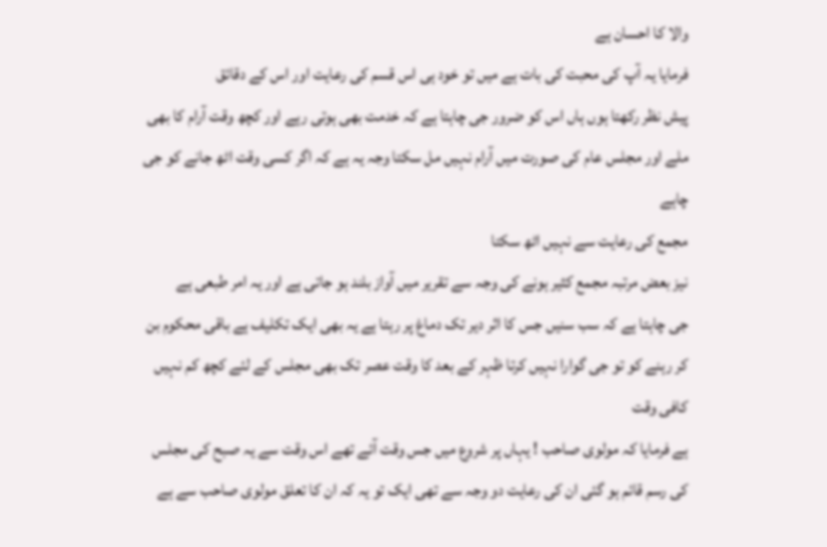والا کا احسان ہے
فرمایا یہ آپ کی محبت کی بات ہے میں تو خود ہی اس قسم کی رعایت اور اس کے دقائق
پیش نظر رکھتا ہوں ہاں اس کو ضرور جی چاہتا ہے کہ خدمت بھی ہوتی رہے اور کچھ وقت آرام کا بھی
ملے اور مجلس عام کی صورت میں آرام نہیں مل سکتا وجہ یہ ہے کہ اگر کسی وقت اٹھ جانے کو جی چاہے
مجمع کی رعایت سے نہیں اٹھ سکتا
نیز بعض مرتبہ مجمع کثیر ہونے کی وجہ سے تقریر میں آواز بلند ہو جاتی ہے اور یہ امر طبعی ہے
جی چاہتا ہے کہ سب سنیں جس کا اثر دیر تک دماغ پر رہتا ہے یہ بھی ایک تکلیف ہے باقی محکوم بن
کر رہنے کو تو جی گوارا نہیں کرتا ظہر کے بعد کا وقت عصر تک بھی مجلس کے لئے کچھ کم نہیں کافی وقت
ہے فرمایا کہ مولوی صاحب ! یہاں پر شروع میں جس وقت آئے تھے اس وقت سے یہ صبح کی مجلس
کی رسم قائم ہو گئی ان کی رعایت دو وجہ سے تھی ایک تو یہ کہ ان کا تعلق مولوی صاحب سے ہے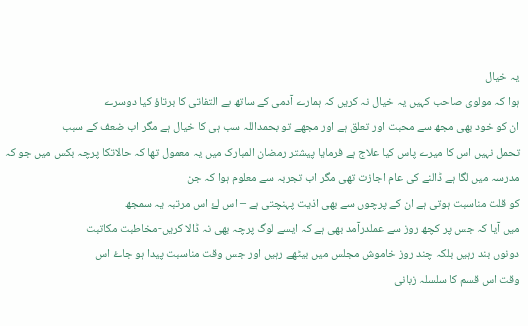یہ خیال
ہوا کہ مولوی صاحب کہیں یہ خیال نہ کریں کہ ہمارے آدمی کے ساتھ بے التفاتی کا برتاؤ کیا دوسرے
ان کو خود بھی مجھ سے محبت اور تعلق ہے اور مجھے تو بحمداللہ سب ہی کا خیال ہے مگر اب ضعف کے سبب
تحمل نہیں اس کا میرے پاس کیا علاج ہے فرمایا پیشتر رمضان المبارک میں یہ معمول تھا کہ حالاتکا پرچہ بکس میں جو کہ مدرسہ میں لگا ہے ڈالنے کی عام اجازت تھی مگر اب تجربہ سے معلوم ہوا کہ جن
کو قلت مناسبت ہوتی ہے ان کے پرچوں سے بھی اذیت پہنچتی ہے – اس لۓ اس مرتبہ یہ سمجھ
میں آیا کہ جس پر کچھ روز سے عملدرآمد بھی ہے کہ ایسے لوگ پرچہ بھی نہ ڈالا کریں-مخاطبت مکاتبت
دونوں بند رہیں بلکہ چند روز خاموش مجلس میں بیٹھے رہیں اور جس وقت مناسبت پیدا ہو جاۓ اس
وقت اس قسم کا سلسلہ زبانی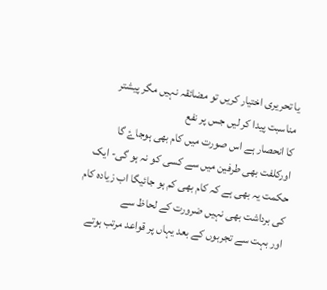یا تحریری اختیار کریں تو مضائقہ نہیں مگر پیشتر مناسبت پیدا کر لیں جس پر نفع
کا انحصار ہے اس صورت میں کام بھی ہوجاۓ گا اورکلفت بھی طرفین میں سے کسی کو نہ ہو گی- ایک
حکمت یہ بھی ہے کہ کام بھی کم ہو جائیگا اب زیادہ کام کی برداشت بھی نہیں ضرورت کے لحاظ سے
اور بہت سے تجربوں کے بعد یہاں پر قواعد مرتب ہوتے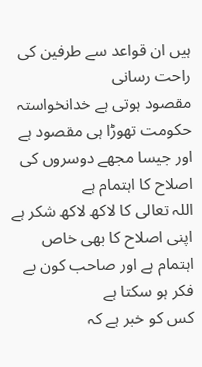ہیں ان قواعد سے طرفین کی راحت رسانی
مقصود ہوتی ہے خدانخواستہ حکومت تھوڑا ہی مقصود ہے اور جیسا مجھے دوسروں کی اصلاح کا اہتمام ہے
اللہ تعالی کا لاکھ لاکھ شکر ہے اپنی اصلاح کا بھی خاص اہتمام ہے اور صاحب کون بے فکر ہو سکتا ہے
کس کو خبر ہے کہ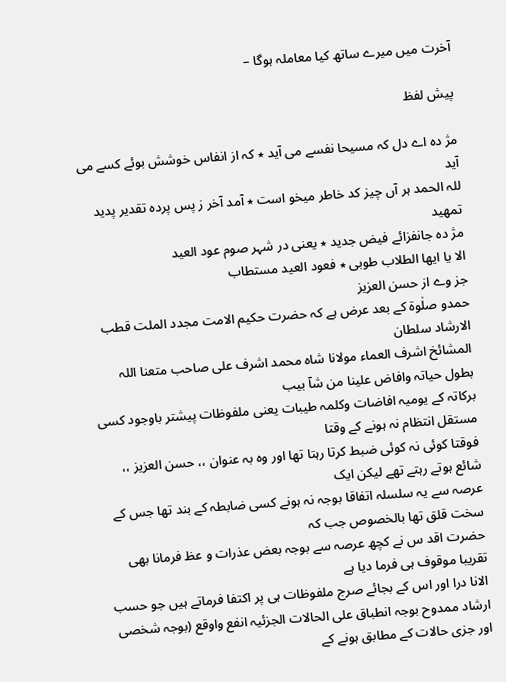آخرت میں میرے ساتھ کیا معاملہ ہوگا –

پیش لفظ

مژ دہ اے دل کہ مسیحا نفسے می آید ٭ کہ از انفاس خوشش بوئے کسے می آید
للہ الحمد ہر آں چیز کد خاطر میخو است ٭ آمد آخر ز پس پردہ تقدیر پدید
تمھید
مژ دہ جانفزائے فیض جدید ٭ یعنی در شہر صوم عود العید
الا یا ایھا الطلاب طوبی ٭ فعود العید مستطاب
جز وے از حسن العزیز
حمدو صلٰوۃ کے بعد عرض ہے کہ حضرت حکیم الامت مجدد الملت قطب الارشاد سلطان
المشائخ اشرف العماء مولانا شاہ محمد اشرف علی صاحب متعنا اللہ بطول حیاتہ وافاض علینا من شآ بیب
برکاتہ کے یومیہ افاضات وکلمہ طیبات یعنی ملفوظات پیشتر باوجود کسی مستقل انتظام نہ ہونے کے وقتا
فوقتا کوئی نہ کوئی ضبط کرتا رہتا تھا اور وہ بہ عنوان ،، حسن العزیز ،، شائع ہوتے رہتے تھے لیکن ایک
عرصہ سے یہ سلسلہ اتفاقا بوجہ نہ ہونے کسی ضابطہ کے بند تھا جس کے سخت قلق تھا بالخصوص جب کہ
حضرت اقد س نے کچھ عرصہ سے بوجہ بعض عذرات و عظ فرمانا بھی تقریبا موقوف ہی فرما دیا ہے
الانا درا اور اس کے بجائے صرج ملفوظات ہی پر اکتفا فرماتے ہیں جو حسب ارشاد ممدوح بوجہ انطباق علی الحالات الجزئیہ انفع واوقع (بوجہ شخصی اور جزی حالات کے مطابق ہونے کے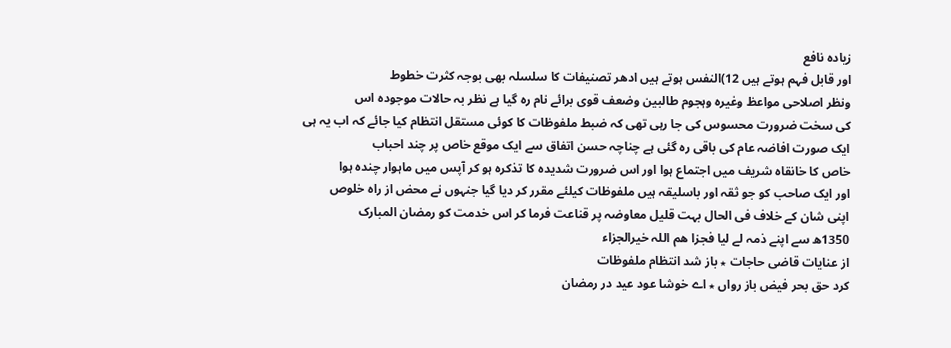زیادہ نافع
اور قابل فہم ہوتے ہیں 12)النفس ہوتے ہیں ادھر تصنیفات کا سلسلہ بھی بوجہ کثرت خطوط
ونظر اصلاحی مواعظ وغیرہ وہجوم طالبین وضعف قوی برائے نام رہ گیا ہے نظر بہ حالات موجودہ اس
کی سخت ضرورت محسوس کی جا رہی تھی کہ ضبط ملفوظات کا کوئی مستقل انتظام کیا جائے کہ اب یہ ہی
ایک صورت افاضہ عام کی باقی رہ گئی ہے چناچہ حسن اتفاق سے ایک موقع خاص پر چند احباب
خاص کا خانقاہ شریف میں اجتماع ہوا اور اس ضرورت شدیدہ کا تذکرہ ہو کر آپس میں ماہوار چندہ ہوا
اور ایک صاحب کو جو ثقہ اور باسلیقہ ہیں ملفوظات کیلئے مقرر کر دیا گیا جنہوں نے محض از راہ خلوص
اپنی شان کے خلاف فی الحال بہت قلیل معاوضہ پر قناعت فرما کر اس خدمت کو رمضان المبارک
1350ھ سے اپنے ذمہ لے لیا فجزا ھم اللہ خیرالجزاء
از عنایات قاضی حاجات ٭ باز شد انتظام ملفوظات
کرد حق بحر فیض باز رواں ٭ اے خوشا عود عید در رمضان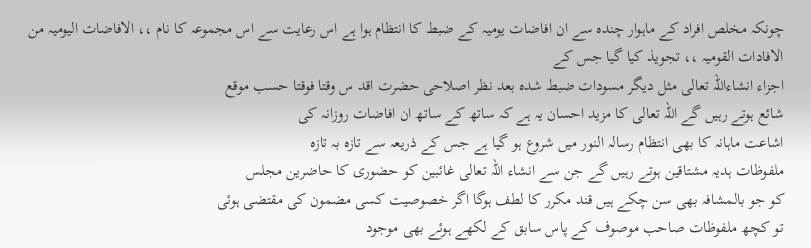چونکہ مخلص افراد کے ماہوار چندہ سے ان افاضات یومیہ کے ضبط کا انتظام ہوا ہے اس رعایت سے اس مجموعہ کا نام ،، الافاضات الیومیہ من الافادات القومیہ ،، تجویذ کیا گیا جس کے
اجزاء انشاءاللہ تعالی مثل دیگر مسودات ضبط شدہ بعد نظر اصلاحی حضرت اقد س وقتا فوقتا حسب موقع
شائع ہوتے رہیں گے اللہ تعالی کا مزید احسان یہ ہے کہ ساتھ کے ساتھ ان افاضات روزانہ کی
اشاعت ماہانہ کا بھی انتظام رسالہ النور میں شروع ہو گیا ہے جس کے ذریعہ سے تازہ بہ تازہ
ملفوظات ہدیہ مشتاقین ہوتے رہیں گے جن سے انشاء اللہ تعالی غائبین کو حضوری کا حاضرین مجلس
کو جو بالمشافہ بھی سن چکے ہیں قند مکرر کا لطف ہوگا اگر خصوصیت کسی مضمون کی مقتضی ہوئی
تو کچھ ملفوظات صاحب موصوف کے پاس سابق کے لکھے ہوئے بھی موجود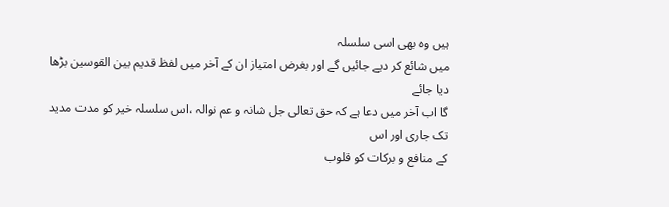ہیں وہ بھی اسی سلسلہ
میں شائع کر دیے جائیں گے اور بغرض امتیاز ان کے آخر میں لفظ قدیم بین القوسین بڑھا دیا جائے
گا اب آخر میں دعا ہے کہ حق تعالی جل شانہ و عم نوالہ ،اس سلسلہ خیر کو مدت مدید تک جاری اور اس
کے منافع و برکات کو قلوب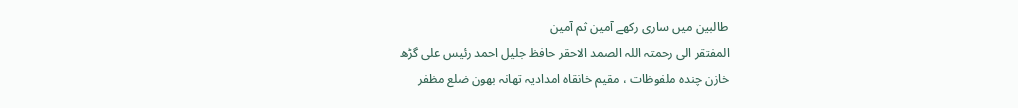طالبین میں ساری رکھے آمین ثم آمین
المفتقر الی رحمتہ اللہ الصمد الاحقر حافظ جلیل احمد رئیس علی گڑھ
خازن چندہ ملفوظات ، مقیم خانقاہ امدادیہ تھانہ بھون ضلع مظفر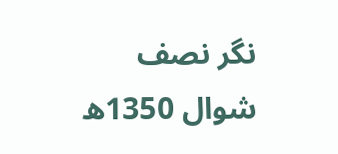نگر نصف شوال 1350ھ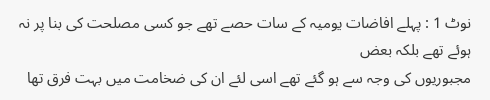نوٹ 1 : پہلے افاضات یومیہ کے سات حصے تھے جو کسی مصلحت کی بنا پر نہ ہوئے تھے بلکہ بعض
مجبوریوں کی وجہ سے ہو گئے تھے اسی لئے ان کی ضخامت میں بہت فرق تھا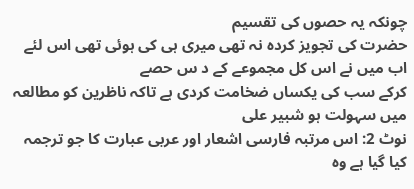چونکہ یہ حصوں کی تقسیم
حضرت کی تجویز کردہ نہ تھی میری ہی کی ہوئی تھی اس لئے اب میں نے اس کل مجموعے کے د س حصے
کرکے سب کی یکساں ضخامت کردی ہے تاکہ ناظرین کو مطالعہ میں سہولت ہو شبیر علی
نوٹ 2: اس مرتبہ فارسی اشعار اور عربی عبارت کا جو ترجمہ کیا گیا ہے وہ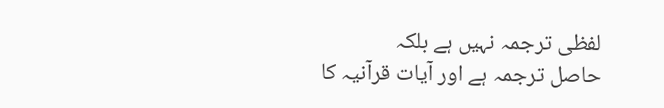لفظی ترجمہ نہیں ہے بلکہ
حاصل ترجمہ ہے اور آیات قرآنیہ کا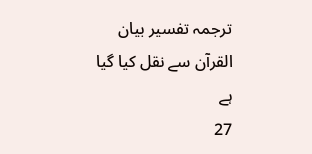ترجمہ تفسیر بیان القرآن سے نقل کیا گیا ہے
27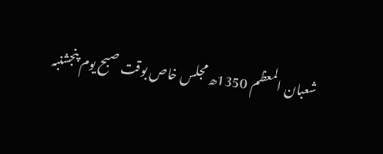شعبان المعظم 1350ھ مجلس خاص بوقت صبح یوم پنجشنبہ